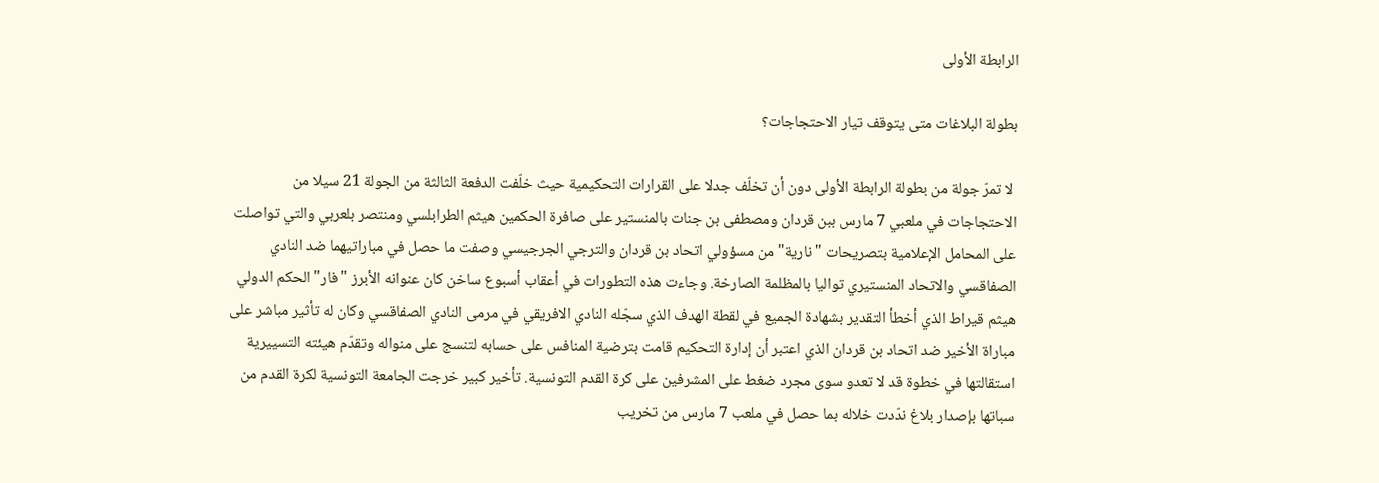الرابطة الأولى

بطولة البلاغات متى يتوقف تيار الاحتجاجات؟

 لا تمرّ جولة من بطولة الرابطة الأولى دون أن تخلّف جدلا على القرارات التحكيمية حيث خلّفت الدفعة الثالثة من الجولة 21 سيلا من الاحتجاجات في ملعبي 7 مارس ببن قردان ومصطفى بن جنات بالمنستير على صافرة الحكمين هيثم الطرابلسي ومنتصر بلعربي والتي تواصلت على المحامل الإعلامية بتصريحات "نارية" من مسؤولي اتحاد بن قردان والترجي الجرجيسي وصفت ما حصل في مباراتيهما ضد النادي الصفاقسي والاتحاد المنستيري تواليا بالمظلمة الصارخة. وجاءت هذه التطورات في أعقاب أسبوع ساخن كان عنوانه الأبرز "فار" الحكم الدولي هيثم قيراط الذي أخطأ التقدير بشهادة الجميع في لقطة الهدف الذي سجّله النادي الافريقي في مرمى النادي الصفاقسي وكان له تأثير مباشر على مباراة الأخير ضد اتحاد بن قردان الذي اعتبر أن إدارة التحكيم قامت بترضية المنافس على حسابه لتنسج على منواله وتقدّم هيئته التسييرية استقالتها في خطوة قد لا تعدو سوى مجرد ضغط على المشرفين على كرة القدم التونسية. تأخير كبير خرجت الجامعة التونسية لكرة القدم من سباتها بإصدار بلاغ ندّدت خلاله بما حصل في ملعب 7 مارس من تخريب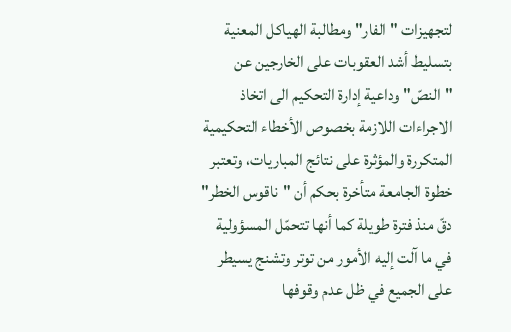لتجهيزات "الفار" ومطالبة الهياكل المعنية بتسليط أشد العقوبات على الخارجين عن "النصّ" وداعية إدارة التحكيم الى اتخاذ الاجراءات اللازمة بخصوص الأخطاء التحكيمية المتكررة والمؤثرة على نتائج المباريات، وتعتبر خطوة الجامعة متأخرة بحكم أن "ناقوس الخطر" دقّ منذ فترة طويلة كما أنها تتحمّل المسؤولية في ما آلت إليه الأمور من توتر وتشنج يسيطر على الجميع في ظل عدم وقوفها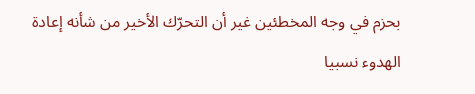بحزم في وجه المخطئين غير أن التحرّك الأخير من شأنه إعادة الهدوء نسبيا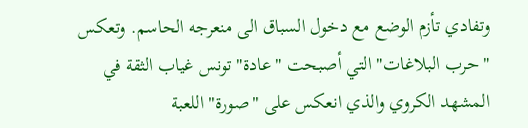وتفادي تأزم الوضع مع دخول السباق الى منعرجه الحاسم. وتعكس "حرب البلاغات" التي أصبحت "عادة" تونس غياب الثقة في المشهد الكروي والذي انعكس على "صورة" اللعبة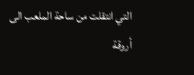التي انتقلت من ساحة الملعب الى أروقة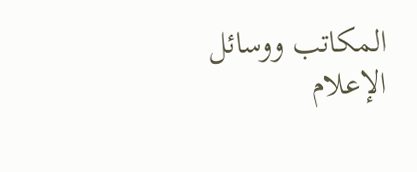المكاتب ووسائل الإعلام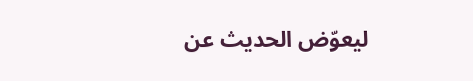ليعوّض الحديث عن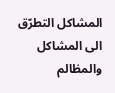المشاكل التطرّق الى المشاكل والمظالم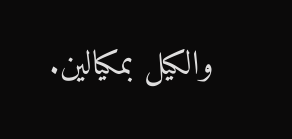والكيل بمكيالين.